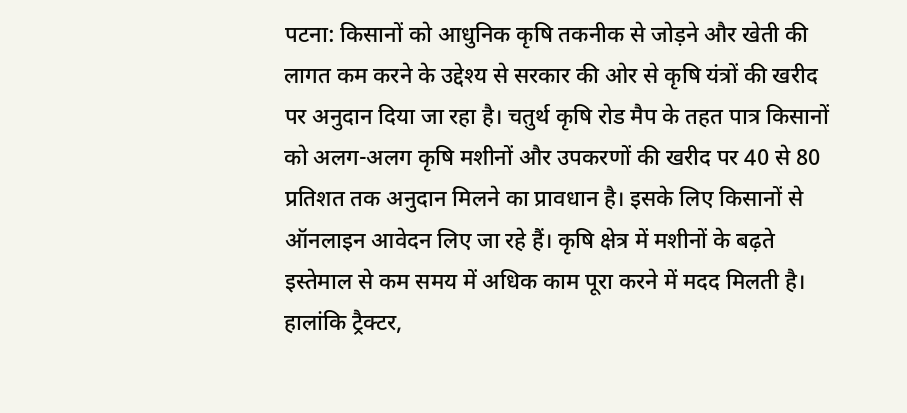पटना: किसानों को आधुनिक कृषि तकनीक से जोड़ने और खेती की लागत कम करने के उद्देश्य से सरकार की ओर से कृषि यंत्रों की खरीद पर अनुदान दिया जा रहा है। चतुर्थ कृषि रोड मैप के तहत पात्र किसानों को अलग-अलग कृषि मशीनों और उपकरणों की खरीद पर 40 से 80 प्रतिशत तक अनुदान मिलने का प्रावधान है। इसके लिए किसानों से ऑनलाइन आवेदन लिए जा रहे हैं। कृषि क्षेत्र में मशीनों के बढ़ते इस्तेमाल से कम समय में अधिक काम पूरा करने में मदद मिलती है। हालांकि ट्रैक्टर,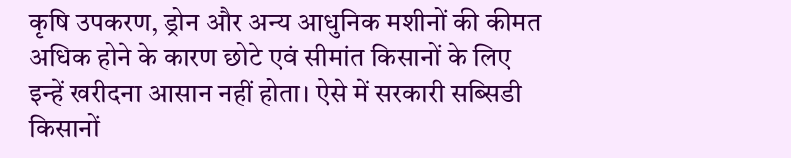कृषि उपकरण, ड्रोन और अन्य आधुनिक मशीनों की कीमत अधिक होने के कारण छोटे एवं सीमांत किसानों के लिए इन्हें खरीदना आसान नहीं होता। ऐसे में सरकारी सब्सिडी किसानों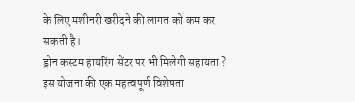के लिए मशीनरी खरीदने की लागत को कम कर सकती है।
ड्रोन कस्टम हायरिंग सेंटर पर भी मिलेगी सहायता ?
इस योजना की एक महत्वपूर्ण विशेषता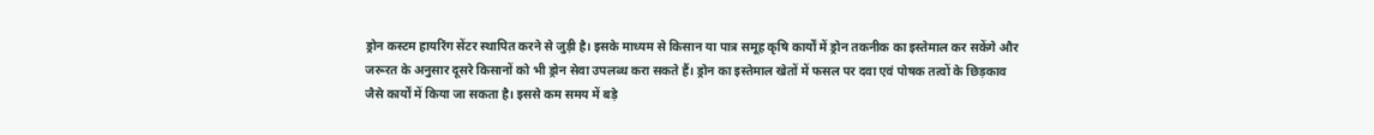ड्रोन कस्टम हायरिंग सेंटर स्थापित करने से जुड़ी है। इसके माध्यम से किसान या पात्र समूह कृषि कार्यों में ड्रोन तकनीक का इस्तेमाल कर सकेंगे और जरूरत के अनुसार दूसरे किसानों को भी ड्रोन सेवा उपलब्ध करा सकते हैं। ड्रोन का इस्तेमाल खेतों में फसल पर दवा एवं पोषक तत्वों के छिड़काव जैसे कार्यों में किया जा सकता है। इससे कम समय में बड़े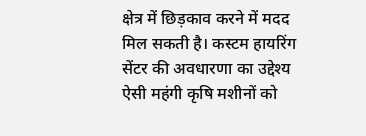क्षेत्र में छिड़काव करने में मदद मिल सकती है। कस्टम हायरिंग सेंटर की अवधारणा का उद्देश्य ऐसी महंगी कृषि मशीनों को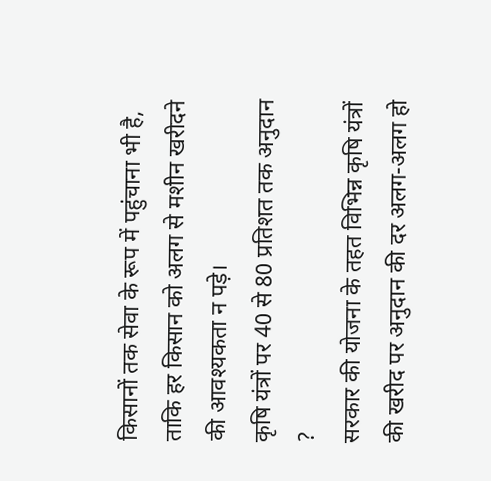किसानों तक सेवा के रूप में पहुंचाना भी है, ताकि हर किसान को अलग से मशीन खरीदने की आवश्यकता न पड़े।
कृषि यंत्रों पर 40 से 80 प्रतिशत तक अनुदान ?
सरकार की योजना के तहत विभिन्न कृषि यंत्रों की खरीद पर अनुदान की दर अलग-अलग हो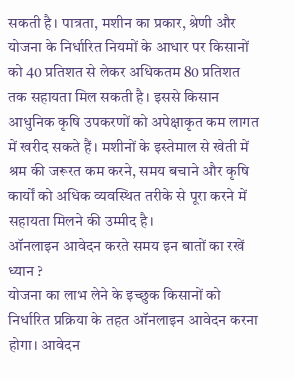सकती है। पात्रता, मशीन का प्रकार, श्रेणी और योजना के निर्धारित नियमों के आधार पर किसानों को 40 प्रतिशत से लेकर अधिकतम 80 प्रतिशत तक सहायता मिल सकती है। इससे किसान आधुनिक कृषि उपकरणों को अपेक्षाकृत कम लागत में खरीद सकते हैं। मशीनों के इस्तेमाल से खेती में श्रम की जरूरत कम करने, समय बचाने और कृषि कार्यों को अधिक व्यवस्थित तरीके से पूरा करने में सहायता मिलने की उम्मीद है।
ऑनलाइन आवेदन करते समय इन बातों का रखें ध्यान ?
योजना का लाभ लेने के इच्छुक किसानों को निर्धारित प्रक्रिया के तहत ऑनलाइन आवेदन करना होगा। आवेदन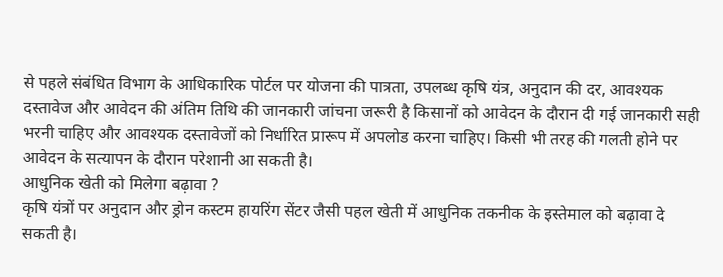से पहले संबंधित विभाग के आधिकारिक पोर्टल पर योजना की पात्रता, उपलब्ध कृषि यंत्र, अनुदान की दर, आवश्यक दस्तावेज और आवेदन की अंतिम तिथि की जानकारी जांचना जरूरी है किसानों को आवेदन के दौरान दी गई जानकारी सही भरनी चाहिए और आवश्यक दस्तावेजों को निर्धारित प्रारूप में अपलोड करना चाहिए। किसी भी तरह की गलती होने पर आवेदन के सत्यापन के दौरान परेशानी आ सकती है।
आधुनिक खेती को मिलेगा बढ़ावा ?
कृषि यंत्रों पर अनुदान और ड्रोन कस्टम हायरिंग सेंटर जैसी पहल खेती में आधुनिक तकनीक के इस्तेमाल को बढ़ावा दे सकती है।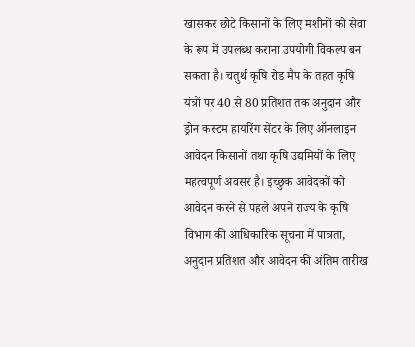खासकर छोटे किसानों के लिए मशीनों को सेवा के रूप में उपलब्ध कराना उपयोगी विकल्प बन सकता है। चतुर्थ कृषि रोड मैप के तहत कृषि यंत्रों पर 40 से 80 प्रतिशत तक अनुदान और ड्रोन कस्टम हायरिंग सेंटर के लिए ऑनलाइन आवेदन किसानों तथा कृषि उद्यमियों के लिए महत्वपूर्ण अवसर है। इच्छुक आवेदकों को आवेदन करने से पहले अपने राज्य के कृषि विभाग की आधिकारिक सूचना में पात्रता, अनुदान प्रतिशत और आवेदन की अंतिम तारीख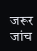जरूर जांच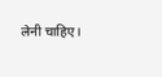लेनी चाहिए।